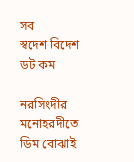সব
স্বদেশ বিদেশ ডট কম

নরসিংদীর মনোহরদীতে ডিম বোঝাই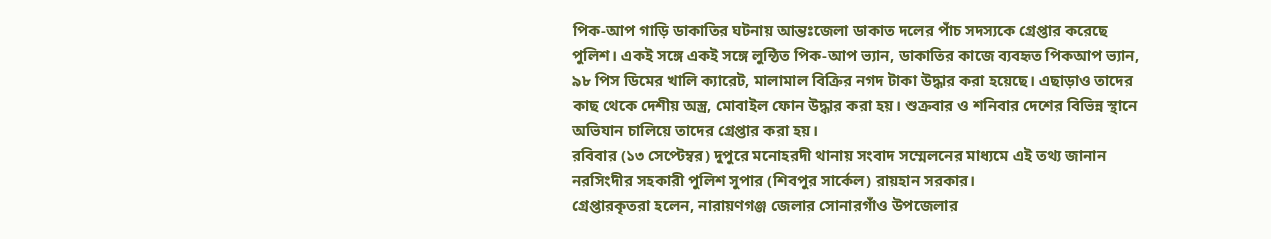পিক-আপ গাড়ি ডাকাতির ঘটনায় আন্তঃজেলা ডাকাত দলের পাঁচ সদস্যকে গ্রেপ্তার করেছে পুলিশ। একই সঙ্গে একই সঙ্গে লুন্ঠিত পিক-আপ ভ্যান, ডাকাতির কাজে ব্যবহৃত পিকআপ ভ্যান, ৯৮ পিস ডিমের খালি ক্যারেট, মালামাল বিক্রির নগদ টাকা উদ্ধার করা হয়েছে। এছাড়াও তাদের কাছ থেকে দেশীয় অস্ত্র, মোবাইল ফোন উদ্ধার করা হয়। শুক্রবার ও শনিবার দেশের বিভিন্ন স্থানে অভিযান চালিয়ে তাদের গ্রেপ্তার করা হয়।
রবিবার (১৩ সেপ্টেম্বর) দুপুরে মনোহরদী থানায় সংবাদ সম্মেলনের মাধ্যমে এই তথ্য জানান নরসিংদীর সহকারী পুলিশ সুপার (শিবপুর সার্কেল) রায়হান সরকার।
গ্রেপ্তারকৃতরা হলেন, নারায়ণগঞ্জ জেলার সোনারগাঁও উপজেলার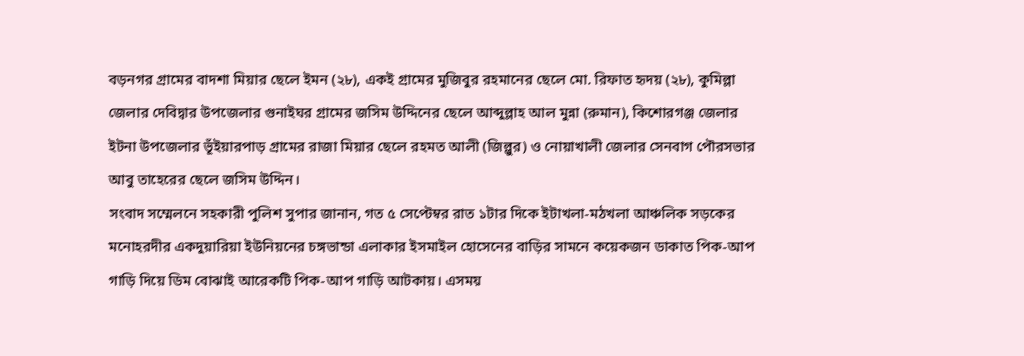বড়নগর গ্রামের বাদশা মিয়ার ছেলে ইমন (২৮), একই গ্রামের মুজিবুর রহমানের ছেলে মো. রিফাত হৃদয় (২৮), কুমিল্লা জেলার দেবিদ্বার উপজেলার গুনাইঘর গ্রামের জসিম উদ্দিনের ছেলে আব্দুল্লাহ আল মুন্না (রুমান), কিশোরগঞ্জ জেলার ইটনা উপজেলার ভূঁইয়ারপাড় গ্রামের রাজা মিয়ার ছেলে রহমত আলী (জিল্লুর) ও নোয়াখালী জেলার সেনবাগ পৌরসভার আবু তাহেরের ছেলে জসিম উদ্দিন।
সংবাদ সম্মেলনে সহকারী পুলিশ সুপার জানান, গত ৫ সেপ্টেম্বর রাত ১টার দিকে ইটাখলা-মঠখলা আঞ্চলিক সড়কের মনোহরদীর একদুয়ারিয়া ইউনিয়নের চঙ্গভান্ডা এলাকার ইসমাইল হোসেনের বাড়ির সামনে কয়েকজন ডাকাত পিক-আপ গাড়ি দিয়ে ডিম বোঝাই আরেকটি পিক-আপ গাড়ি আটকায়। এসময়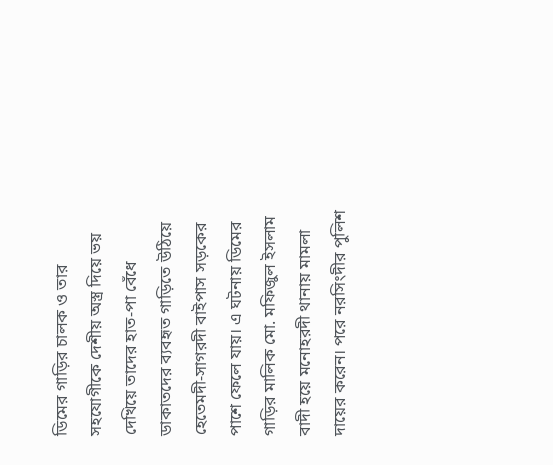ডিমের গাড়ির চালক ও তার সহযোগীকে দেশীয় অস্ত্র দিয়ে ভয় দেখিয়ে তাদের হাত-পা বেঁধে ডাকাতদের ব্যবহৃত গাড়িতে উঠিয়ে হেতেমদী-সাগরদী বাইপাস সড়কের পাশে ফেলে যায়। এ ঘটনায় ডিমের গাড়ির মালিক মো. মফিজুল ইসলাম বাদী হয়ে মনোহরদী থানায় মামলা দায়ের করেন। পরে নরসিংদীর পুলিশ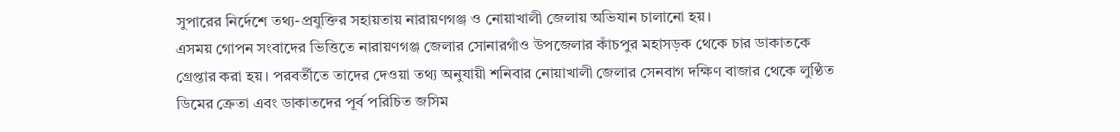সুপারের নির্দেশে তথ্য-প্রযুক্তির সহায়তায় নারায়ণগঞ্জ ও নোয়াখালী জেলায় অভিযান চালানো হয়।
এসময় গোপন সংবাদের ভিত্তিতে নারায়ণগঞ্জ জেলার সোনারগাঁও উপজেলার কাঁচপুর মহাসড়ক থেকে চার ডাকাতকে গ্রেপ্তার করা হয়। পরবর্তীতে তাদের দেওয়া তথ্য অনুযায়ী শনিবার নোয়াখালী জেলার সেনবাগ দক্ষিণ বাজার থেকে লুণ্ঠিত ডিমের ক্রেতা এবং ডাকাতদের পূর্ব পরিচিত জসিম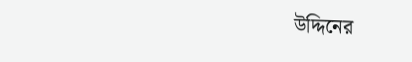উদ্দিনের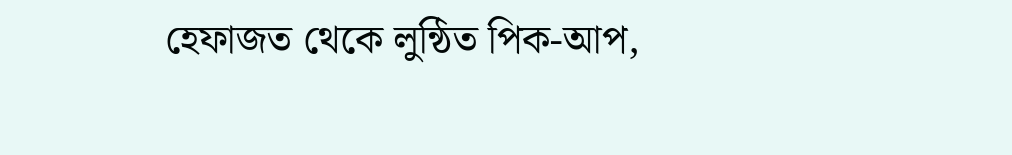হেফাজত থেকে লুন্ঠিত পিক-আপ,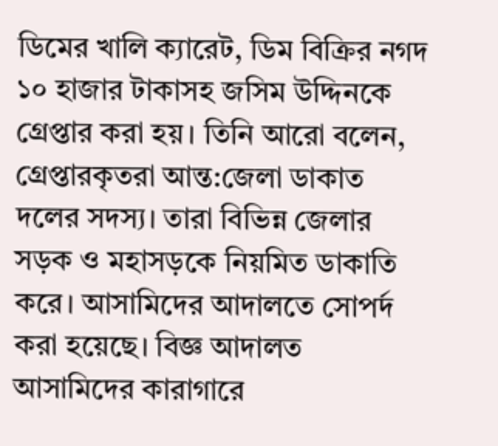ডিমের খালি ক্যারেট, ডিম বিক্রির নগদ ১০ হাজার টাকাসহ জসিম উদ্দিনকে গ্রেপ্তার করা হয়। তিনি আরো বলেন, গ্রেপ্তারকৃতরা আন্ত:জেলা ডাকাত দলের সদস্য। তারা বিভিন্ন জেলার সড়ক ও মহাসড়কে নিয়মিত ডাকাতি করে। আসামিদের আদালতে সোপর্দ করা হয়েছে। বিজ্ঞ আদালত আসামিদের কারাগারে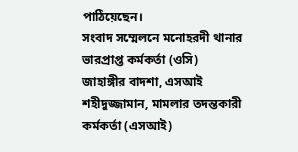পাঠিয়েছেন।
সংবাদ সম্মেলনে মনোহরদী থানার ভারপ্রাপ্ত কর্মকর্তা (ওসি) জাহাঙ্গীর বাদশা, এসআই শহীদুজ্জামান, মামলার তদন্তকারী কর্মকর্তা (এসআই)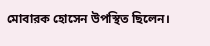মোবারক হোসেন উপস্থিত ছিলেন।